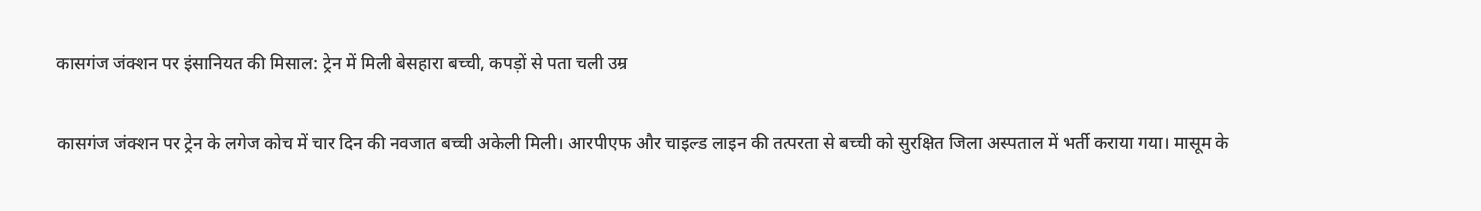कासगंज जंक्शन पर इंसानियत की मिसाल: ट्रेन में मिली बेसहारा बच्ची, कपड़ों से पता चली उम्र

कासगंज जंक्शन पर ट्रेन के लगेज कोच में चार दिन की नवजात बच्ची अकेली मिली। आरपीएफ और चाइल्ड लाइन की तत्परता से बच्ची को सुरक्षित जिला अस्पताल में भर्ती कराया गया। मासूम के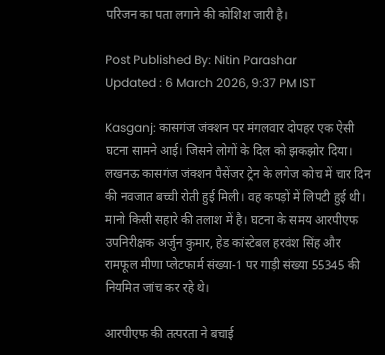परिजन का पता लगाने की कोशिश जारी है।

Post Published By: Nitin Parashar
Updated : 6 March 2026, 9:37 PM IST

Kasganj: कासगंज जंक्शन पर मंगलवार दोपहर एक ऐसी घटना सामने आई। जिसने लोगों के दिल को झकझोर दिया। लखनऊ कासगंज जंक्शन पैसेंजर ट्रेन के लगेज कोच में चार दिन की नवजात बच्ची रोती हुई मिली। वह कपड़ों में लिपटी हुई थी। मानो किसी सहारे की तलाश में है। घटना के समय आरपीएफ उपनिरीक्षक अर्जुन कुमार, हेड कांस्टेबल हरवंश सिंह और रामफूल मीणा प्लेटफार्म संख्या-1 पर गाड़ी संख्या 55345 की नियमित जांच कर रहे थे।

आरपीएफ की तत्परता ने बचाई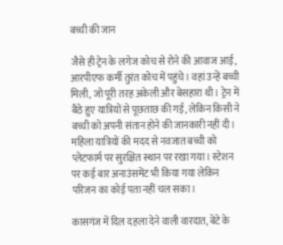बच्ची की जान

जैसे ही ट्रेन के लगेज कोच से रोने की आवाज आई, आरपीएफ कर्मी तुरंत कोच में पहुंचे। वहां उन्हें बच्ची मिली, जो पूरी तरह अकेली और बेसहारा थी। ट्रेन में बैठे हुए यात्रियों से पूछताछ की गई, लेकिन किसी ने बच्ची को अपनी संतान होने की जानकारी नहीं दी। महिला यात्रियों की मदद से नवजात बच्ची को प्लेटफार्म पर सुरक्षित स्थान पर रखा गया। स्टेशन पर कई बार अनाउंसमेंट भी किया गया लेकिन परिजन का कोई पता नहीं चल सका।

कासगंज में दिल दहला देने वाली वारदात, बेटे के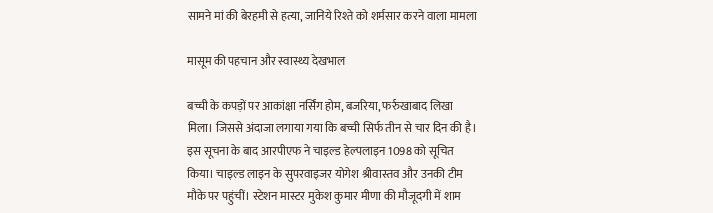सामने मां की बेरहमी से हत्या, जानिये रिश्ते को शर्मसार करने वाला मामला

मासूम की पहचान और स्वास्थ्य देखभाल

बच्ची के कपड़ों पर आकांक्षा नर्सिंग होम, बजरिया, फर्रुखाबाद लिखा मिला। जिससे अंदाजा लगाया गया कि बच्ची सिर्फ तीन से चार दिन की है। इस सूचना के बाद आरपीएफ ने चाइल्ड हेल्पलाइन 1098 को सूचित किया। चाइल्ड लाइन के सुपरवाइजर योगेश श्रीवास्तव और उनकी टीम मौके पर पहुंचीं। स्टेशन मास्टर मुकेश कुमार मीणा की मौजूदगी में शाम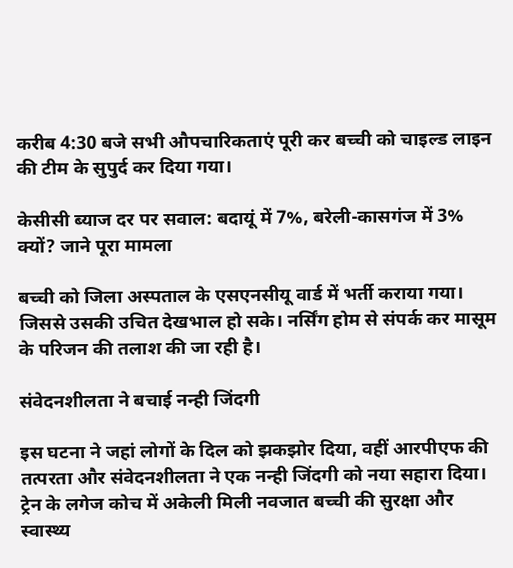करीब 4:30 बजे सभी औपचारिकताएं पूरी कर बच्ची को चाइल्ड लाइन की टीम के सुपुर्द कर दिया गया।

केसीसी ब्याज दर पर सवाल: बदायूं में 7%, बरेली-कासगंज में 3% क्यों? जाने पूरा मामला

बच्ची को जिला अस्पताल के एसएनसीयू वार्ड में भर्ती कराया गया। जिससे उसकी उचित देखभाल हो सके। नर्सिंग होम से संपर्क कर मासूम के परिजन की तलाश की जा रही है।

संवेदनशीलता ने बचाई नन्ही जिंदगी

इस घटना ने जहां लोगों के दिल को झकझोर दिया, वहीं आरपीएफ की तत्परता और संवेदनशीलता ने एक नन्ही जिंदगी को नया सहारा दिया। ट्रेन के लगेज कोच में अकेली मिली नवजात बच्ची की सुरक्षा और स्वास्थ्य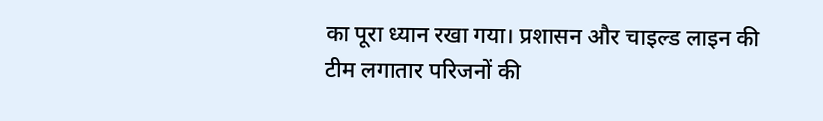का पूरा ध्यान रखा गया। प्रशासन और चाइल्ड लाइन की टीम लगातार परिजनों की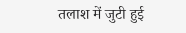तलाश में जुटी हुई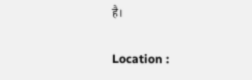है।

Location :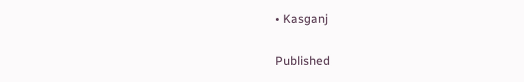• Kasganj

Published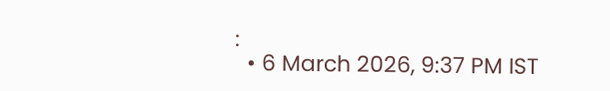:
  • 6 March 2026, 9:37 PM IST